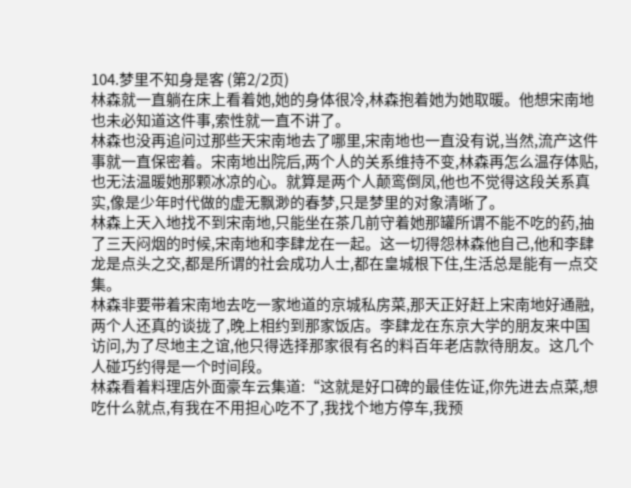104.梦里不知身是客 (第2/2页)
林森就一直躺在床上看着她,她的身体很冷,林森抱着她为她取暖。他想宋南地也未必知道这件事,索性就一直不讲了。
林森也没再追问过那些天宋南地去了哪里,宋南地也一直没有说,当然,流产这件事就一直保密着。宋南地出院后,两个人的关系维持不变,林森再怎么温存体贴,也无法温暖她那颗冰凉的心。就算是两个人颠鸾倒凤,他也不觉得这段关系真实,像是少年时代做的虚无飘渺的春梦,只是梦里的对象清晰了。
林森上天入地找不到宋南地,只能坐在茶几前守着她那罐所谓不能不吃的药,抽了三天闷烟的时候,宋南地和李肆龙在一起。这一切得怨林森他自己,他和李肆龙是点头之交,都是所谓的社会成功人士,都在皇城根下住,生活总是能有一点交集。
林森非要带着宋南地去吃一家地道的京城私房菜,那天正好赶上宋南地好通融,两个人还真的谈拢了,晚上相约到那家饭店。李肆龙在东京大学的朋友来中国访问,为了尽地主之谊,他只得选择那家很有名的料百年老店款待朋友。这几个人碰巧约得是一个时间段。
林森看着料理店外面豪车云集道:“这就是好口碑的最佳佐证,你先进去点菜,想吃什么就点,有我在不用担心吃不了,我找个地方停车,我预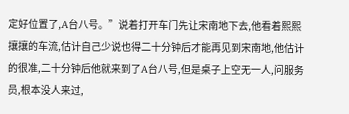定好位置了,A台八号。”说着打开车门先让宋南地下去,他看着熙熙攘攘的车流,估计自己少说也得二十分钟后才能再见到宋南地,他估计的很准,二十分钟后他就来到了A台八号,但是桌子上空无一人,问服务员,根本没人来过,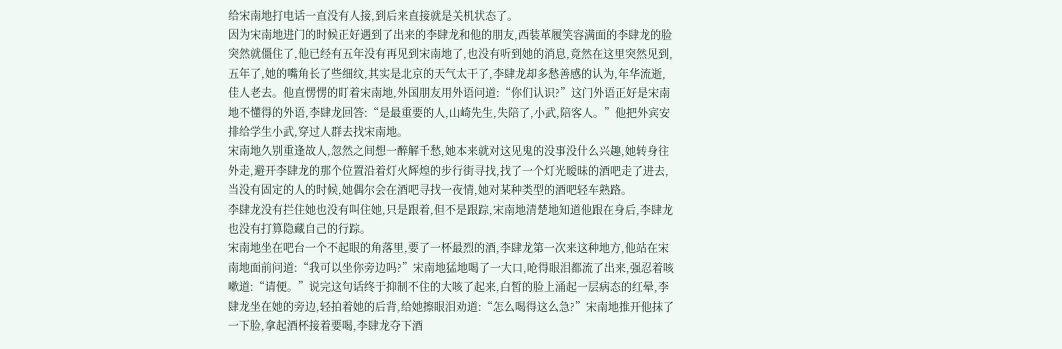给宋南地打电话一直没有人接,到后来直接就是关机状态了。
因为宋南地进门的时候正好遇到了出来的李肆龙和他的朋友,西装革履笑容满面的李肆龙的脸突然就僵住了,他已经有五年没有再见到宋南地了,也没有听到她的消息,竟然在这里突然见到,五年了,她的嘴角长了些细纹,其实是北京的天气太干了,李肆龙却多愁善感的认为,年华流逝,佳人老去。他直愣愣的盯着宋南地,外国朋友用外语问道:“你们认识?”这门外语正好是宋南地不懂得的外语,李肆龙回答:“是最重要的人,山崎先生,失陪了,小武,陪客人。”他把外宾安排给学生小武,穿过人群去找宋南地。
宋南地久别重逢故人,忽然之间想一醉解千愁,她本来就对这见鬼的没事没什么兴趣,她转身往外走,避开李肆龙的那个位置沿着灯火辉煌的步行街寻找,找了一个灯光暧昧的酒吧走了进去,当没有固定的人的时候,她偶尔会在酒吧寻找一夜情,她对某种类型的酒吧轻车熟路。
李肆龙没有拦住她也没有叫住她,只是跟着,但不是跟踪,宋南地清楚地知道他跟在身后,李肆龙也没有打算隐藏自己的行踪。
宋南地坐在吧台一个不起眼的角落里,要了一杯最烈的酒,李肆龙第一次来这种地方,他站在宋南地面前问道:“我可以坐你旁边吗?”宋南地猛地喝了一大口,呛得眼泪都流了出来,强忍着咳嗽道:“请便。”说完这句话终于抑制不住的大咳了起来,白皙的脸上涌起一层病态的红晕,李肆龙坐在她的旁边,轻拍着她的后背,给她擦眼泪劝道:“怎么喝得这么急?”宋南地推开他抹了一下脸,拿起酒杯接着要喝,李肆龙夺下酒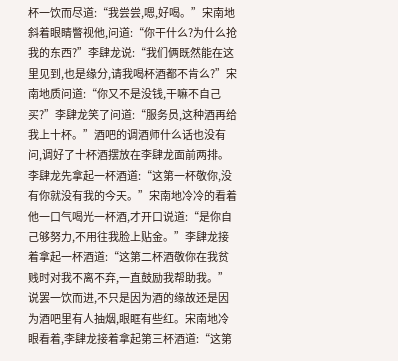杯一饮而尽道:“我尝尝,嗯,好喝。”宋南地斜着眼睛瞥视他,问道:“你干什么?为什么抢我的东西?”李肆龙说:“我们俩既然能在这里见到,也是缘分,请我喝杯酒都不肯么?”宋南地质问道:“你又不是没钱,干嘛不自己买?”李肆龙笑了问道:“服务员,这种酒再给我上十杯。”酒吧的调酒师什么话也没有问,调好了十杯酒摆放在李肆龙面前两排。李肆龙先拿起一杯酒道:“这第一杯敬你,没有你就没有我的今天。”宋南地冷冷的看着他一口气喝光一杯酒,才开口说道:“是你自己够努力,不用往我脸上贴金。”李肆龙接着拿起一杯酒道:“这第二杯酒敬你在我贫贱时对我不离不弃,一直鼓励我帮助我。”说罢一饮而进,不只是因为酒的缘故还是因为酒吧里有人抽烟,眼眶有些红。宋南地冷眼看着,李肆龙接着拿起第三杯酒道:“这第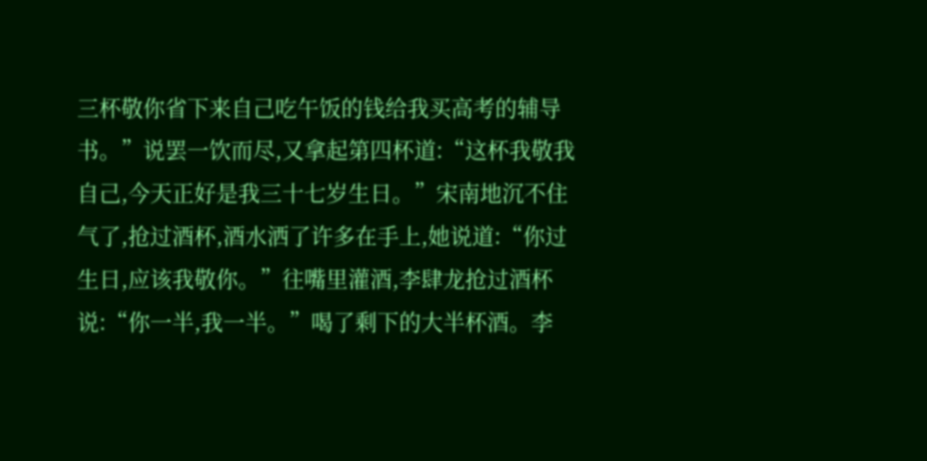三杯敬你省下来自己吃午饭的钱给我买高考的辅导书。”说罢一饮而尽,又拿起第四杯道:“这杯我敬我自己,今天正好是我三十七岁生日。”宋南地沉不住气了,抢过酒杯,酒水洒了许多在手上,她说道:“你过生日,应该我敬你。”往嘴里灌酒,李肆龙抢过酒杯说:“你一半,我一半。”喝了剩下的大半杯酒。李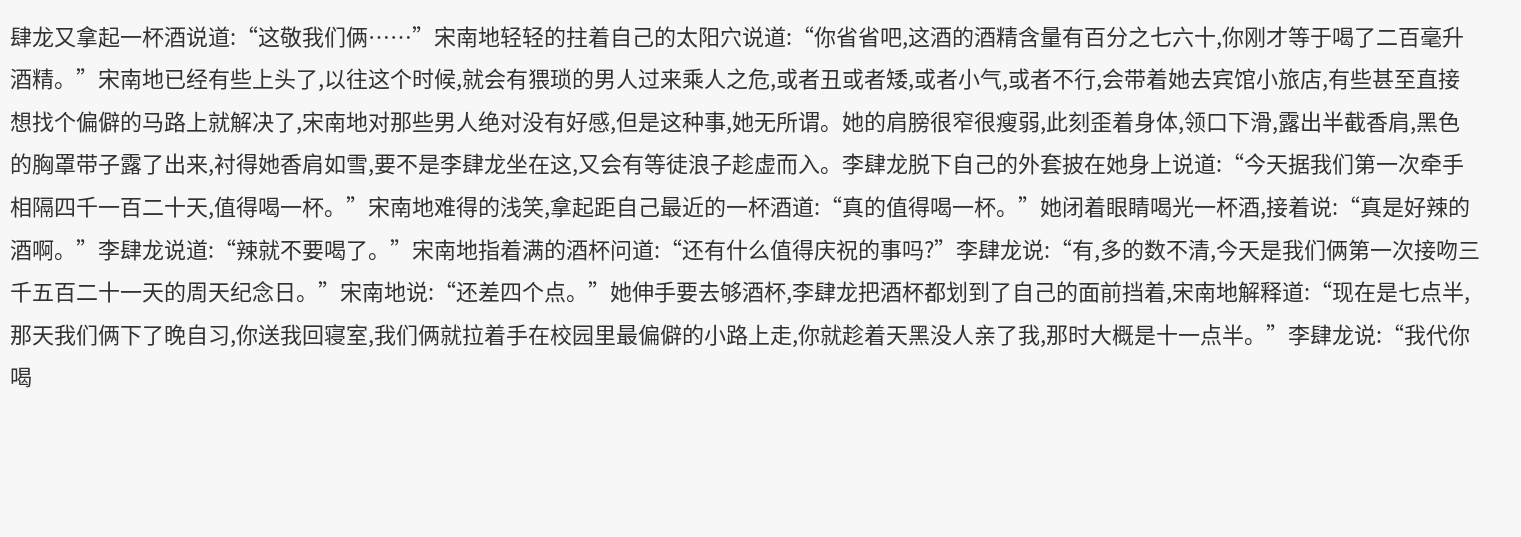肆龙又拿起一杯酒说道:“这敬我们俩……”宋南地轻轻的拄着自己的太阳穴说道:“你省省吧,这酒的酒精含量有百分之七六十,你刚才等于喝了二百毫升酒精。”宋南地已经有些上头了,以往这个时候,就会有猥琐的男人过来乘人之危,或者丑或者矮,或者小气,或者不行,会带着她去宾馆小旅店,有些甚至直接想找个偏僻的马路上就解决了,宋南地对那些男人绝对没有好感,但是这种事,她无所谓。她的肩膀很窄很瘦弱,此刻歪着身体,领口下滑,露出半截香肩,黑色的胸罩带子露了出来,衬得她香肩如雪,要不是李肆龙坐在这,又会有等徒浪子趁虚而入。李肆龙脱下自己的外套披在她身上说道:“今天据我们第一次牵手相隔四千一百二十天,值得喝一杯。”宋南地难得的浅笑,拿起距自己最近的一杯酒道:“真的值得喝一杯。”她闭着眼睛喝光一杯酒,接着说:“真是好辣的酒啊。”李肆龙说道:“辣就不要喝了。”宋南地指着满的酒杯问道:“还有什么值得庆祝的事吗?”李肆龙说:“有,多的数不清,今天是我们俩第一次接吻三千五百二十一天的周天纪念日。”宋南地说:“还差四个点。”她伸手要去够酒杯,李肆龙把酒杯都划到了自己的面前挡着,宋南地解释道:“现在是七点半,那天我们俩下了晚自习,你送我回寝室,我们俩就拉着手在校园里最偏僻的小路上走,你就趁着天黑没人亲了我,那时大概是十一点半。”李肆龙说:“我代你喝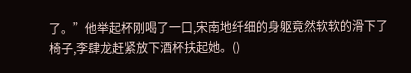了。”他举起杯刚喝了一口,宋南地纤细的身躯竟然软软的滑下了椅子,李肆龙赶紧放下酒杯扶起她。()